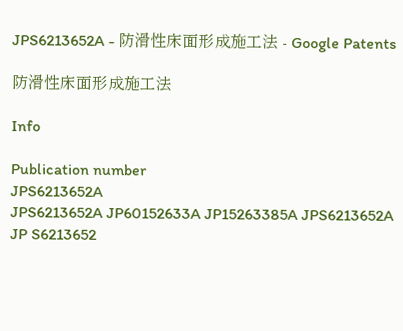JPS6213652A - 防滑性床面形成施工法 - Google Patents

防滑性床面形成施工法

Info

Publication number
JPS6213652A
JPS6213652A JP60152633A JP15263385A JPS6213652A JP S6213652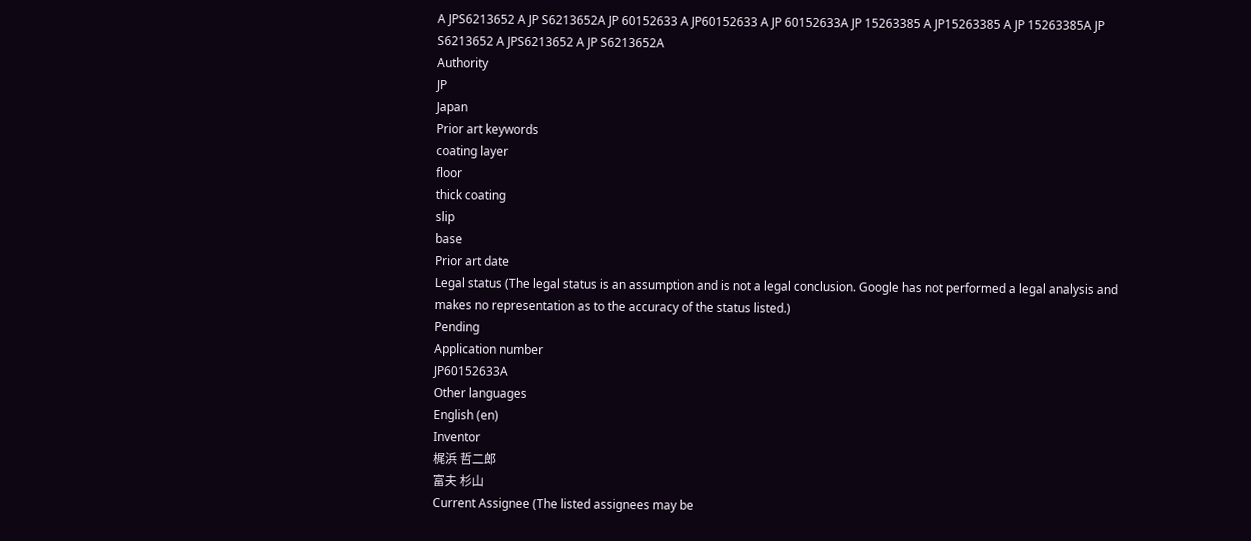A JPS6213652 A JP S6213652A JP 60152633 A JP60152633 A JP 60152633A JP 15263385 A JP15263385 A JP 15263385A JP S6213652 A JPS6213652 A JP S6213652A
Authority
JP
Japan
Prior art keywords
coating layer
floor
thick coating
slip
base
Prior art date
Legal status (The legal status is an assumption and is not a legal conclusion. Google has not performed a legal analysis and makes no representation as to the accuracy of the status listed.)
Pending
Application number
JP60152633A
Other languages
English (en)
Inventor
梶浜 哲二郎
富夫 杉山
Current Assignee (The listed assignees may be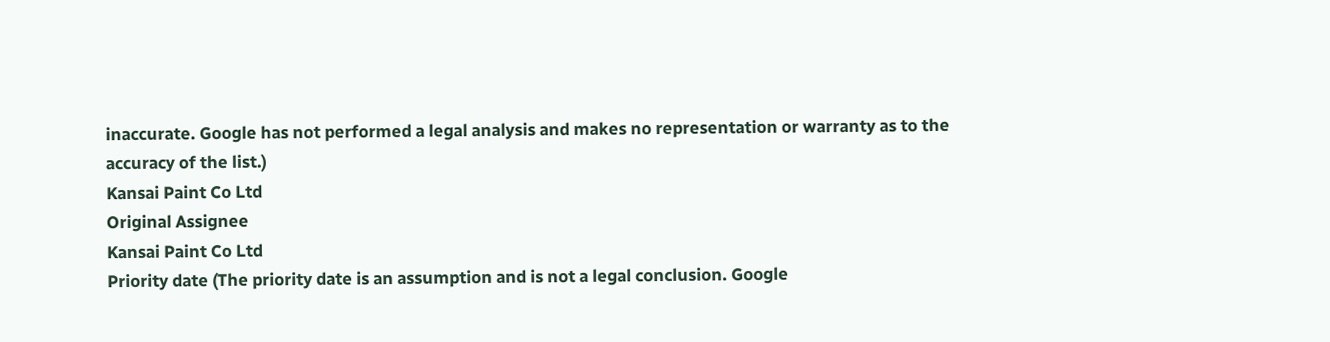inaccurate. Google has not performed a legal analysis and makes no representation or warranty as to the accuracy of the list.)
Kansai Paint Co Ltd
Original Assignee
Kansai Paint Co Ltd
Priority date (The priority date is an assumption and is not a legal conclusion. Google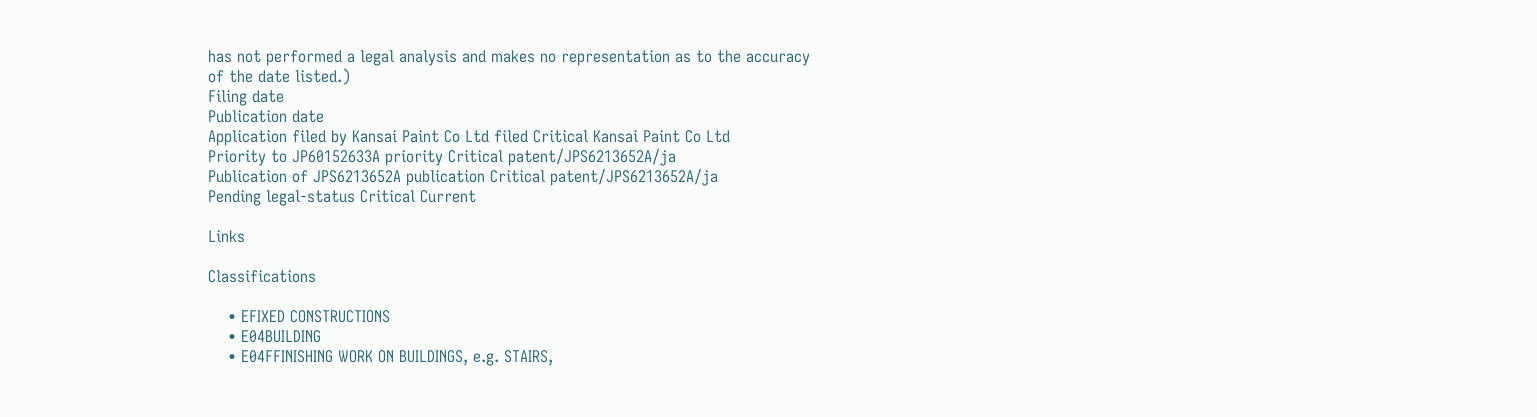has not performed a legal analysis and makes no representation as to the accuracy of the date listed.)
Filing date
Publication date
Application filed by Kansai Paint Co Ltd filed Critical Kansai Paint Co Ltd
Priority to JP60152633A priority Critical patent/JPS6213652A/ja
Publication of JPS6213652A publication Critical patent/JPS6213652A/ja
Pending legal-status Critical Current

Links

Classifications

    • EFIXED CONSTRUCTIONS
    • E04BUILDING
    • E04FFINISHING WORK ON BUILDINGS, e.g. STAIRS,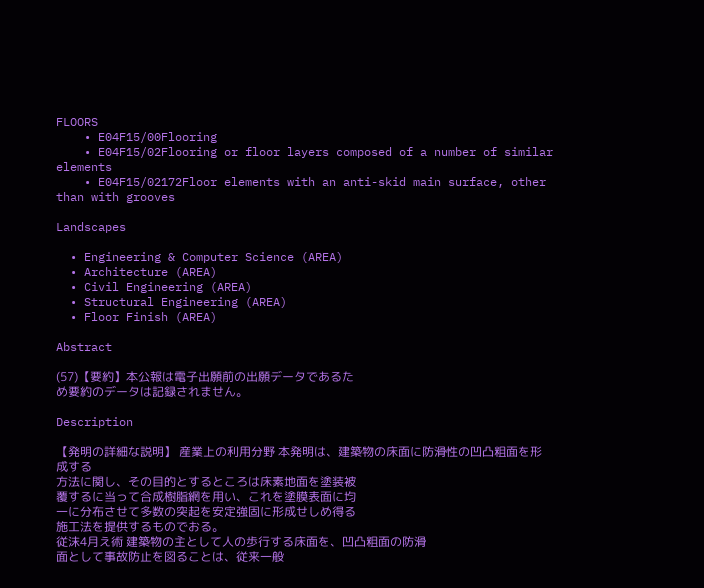FLOORS
    • E04F15/00Flooring
    • E04F15/02Flooring or floor layers composed of a number of similar elements
    • E04F15/02172Floor elements with an anti-skid main surface, other than with grooves

Landscapes

  • Engineering & Computer Science (AREA)
  • Architecture (AREA)
  • Civil Engineering (AREA)
  • Structural Engineering (AREA)
  • Floor Finish (AREA)

Abstract

(57)【要約】本公報は電子出願前の出願データであるた
め要約のデータは記録されません。

Description

【発明の詳細な説明】 産業上の利用分野 本発明は、建築物の床面に防滑性の凹凸粗面を形成する
方法に関し、その目的とするところは床素地面を塗装被
覆するに当って合成樹脂網を用い、これを塗膜表面に均
一に分布させて多数の突起を安定強固に形成せしめ得る
施工法を提供するものでおる。
従沫4月え術 建築物の主として人の歩行する床面を、凹凸粗面の防滑
面として事故防止を図ることは、従来一般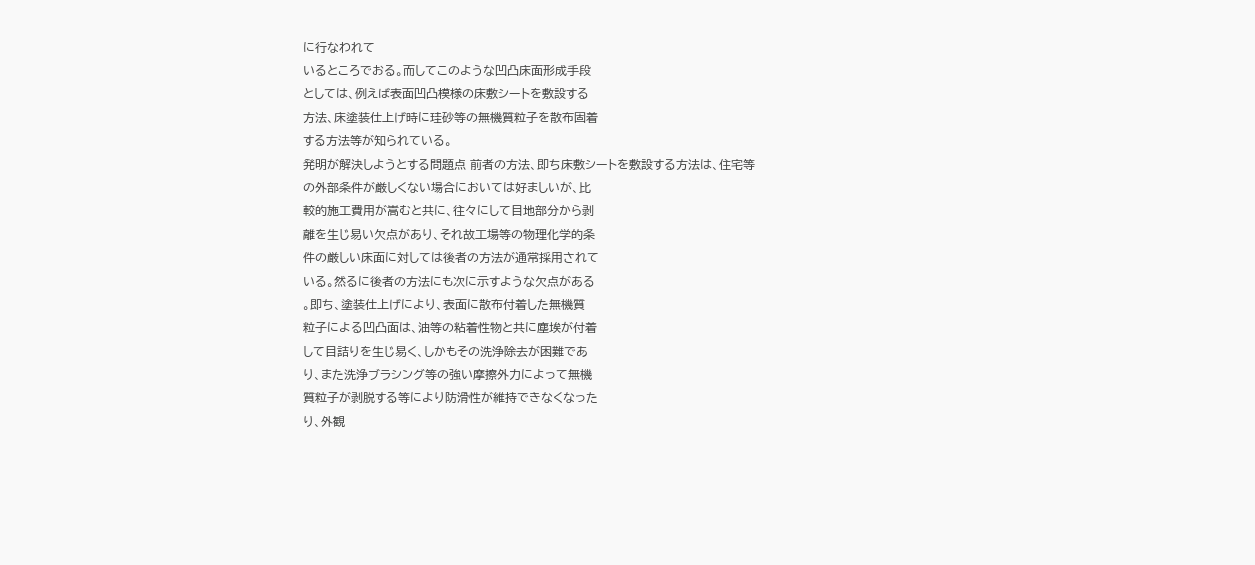に行なわれて
いるところでおる。而してこのような凹凸床面形成手段
としては、例えば表面凹凸模様の床敷シートを敷設する
方法、床塗装仕上げ時に珪砂等の無機質粒子を散布固着
する方法等が知られている。
発明が解決しようとする問題点 前者の方法、即ち床敷シートを敷設する方法は、住宅等
の外部条件が厳しくない場合においては好ましいが、比
較的施工費用が嵩むと共に、往々にして目地部分から剥
離を生じ易い欠点があり、それ故工場等の物理化学的条
件の厳しい床面に対しては後者の方法が通常採用されて
いる。然るに後者の方法にも次に示すような欠点がある
。即ち、塗装仕上げにより、表面に散布付着した無機質
粒子による凹凸面は、油等の粘着性物と共に塵埃が付着
して目詰りを生じ易く、しかもその洗浄除去が困難であ
り、また洗浄ブラシング等の強い摩擦外力によって無機
質粒子が剥脱する等により防滑性が維持できなくなった
り、外観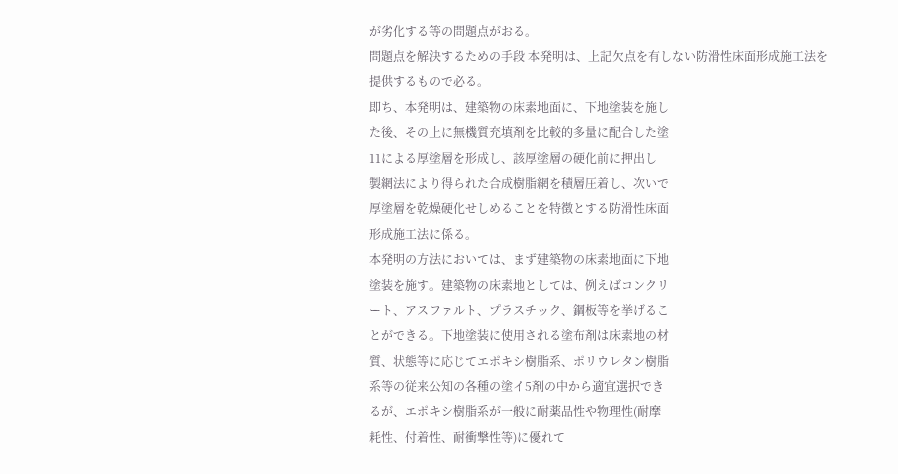が劣化する等の問題点がおる。
問題点を解決するための手段 本発明は、上記欠点を有しない防滑性床面形成施工法を
提供するもので必る。
即ち、本発明は、建築物の床素地面に、下地塗装を施し
た後、その上に無機質充填剤を比較的多量に配合した塗
11による厚塗層を形成し、該厚塗層の硬化前に押出し
製網法により得られた合成樹脂網を積層圧着し、次いで
厚塗層を乾燥硬化せしめることを特徴とする防滑性床面
形成施工法に係る。
本発明の方法においては、まず建築物の床素地面に下地
塗装を施す。建築物の床素地としては、例えばコンクリ
ート、アスファルト、プラスチック、鋼板等を挙げるこ
とができる。下地塗装に使用される塗布剤は床素地の材
質、状態等に応じてエポキシ樹脂系、ポリウレタン樹脂
系等の従来公知の各種の塗イ5剤の中から適宜選択でき
るが、エポキシ樹脂系が一般に耐薬品性や物理性(耐摩
耗性、付着性、耐衝撃性等)に優れて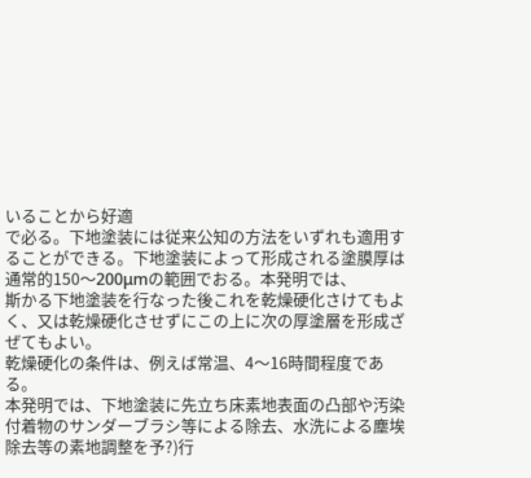いることから好適
で必る。下地塗装には従来公知の方法をいずれも適用す
ることができる。下地塗装によって形成される塗膜厚は
通常的150〜200μmの範囲でおる。本発明では、
斯かる下地塗装を行なった後これを乾燥硬化さけてもよ
く、又は乾燥硬化させずにこの上に次の厚塗層を形成ざ
ぜてもよい。
乾燥硬化の条件は、例えば常温、4〜16時間程度であ
る。
本発明では、下地塗装に先立ち床素地表面の凸部や汚染
付着物のサンダーブラシ等による除去、水洗による塵埃
除去等の素地調整を予?)行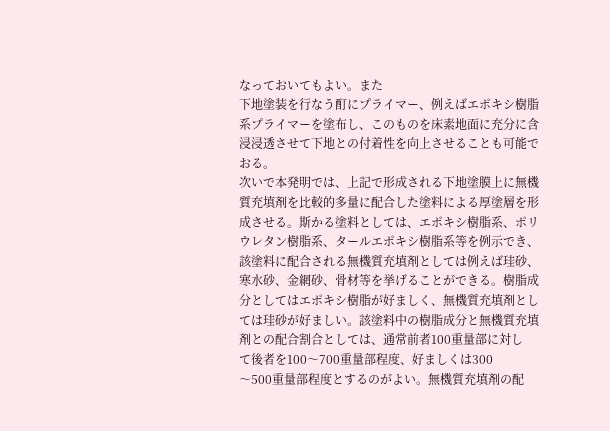なっておいてもよい。また
下地塗装を行なう酊にプライマー、例えばエポキシ樹脂
系プライマーを塗布し、このものを床素地面に充分に含
浸浸透させて下地との付着性を向上させることも可能で
おる。
次いで本発明では、上記で形成される下地塗膜上に無機
質充填剤を比較的多量に配合した塗料による厚塗層を形
成させる。斯かる塗料としては、エポキシ樹脂系、ポリ
ウレタン樹脂系、タールエポキシ樹脂系等を例示でき、
該塗料に配合される無機質充填剤としては例えば珪砂、
寒水砂、金網砂、骨材等を挙げることができる。樹脂成
分としてはエポキシ樹脂が好ましく、無機質充填剤とし
ては珪砂が好ましい。該塗料中の樹脂成分と無機質充填
剤との配合割合としては、通常前者100重量部に対し
て後者を100〜700重量部程度、好ましくは300
〜500重量部程度とするのがよい。無機質充填剤の配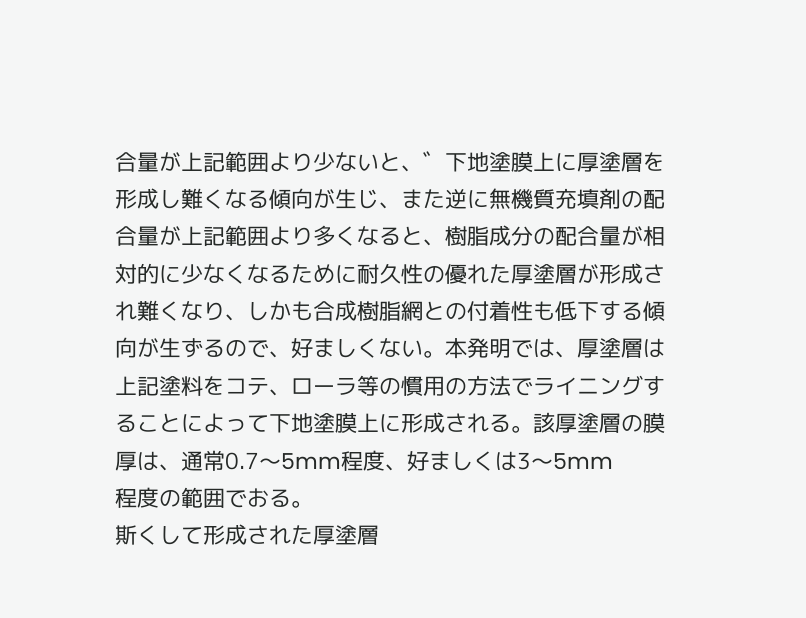合量が上記範囲より少ないと、゛下地塗膜上に厚塗層を
形成し難くなる傾向が生じ、また逆に無機質充填剤の配
合量が上記範囲より多くなると、樹脂成分の配合量が相
対的に少なくなるために耐久性の優れた厚塗層が形成さ
れ難くなり、しかも合成樹脂網との付着性も低下する傾
向が生ずるので、好ましくない。本発明では、厚塗層は
上記塗料をコテ、ローラ等の慣用の方法でライニングす
ることによって下地塗膜上に形成される。該厚塗層の膜
厚は、通常0.7〜5mm程度、好ましくは3〜5mm
程度の範囲でおる。
斯くして形成された厚塗層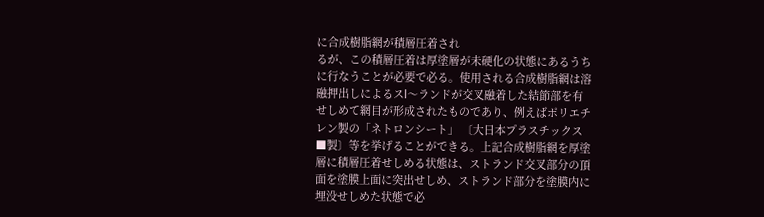に合成樹脂網が積層圧着され
るが、この積層圧着は厚塗層が未硬化の状態にあるうち
に行なうことが必要で必る。使用される合成樹脂網は溶
融押出しによるスl〜ランドが交叉融着した結節部を有
せしめて網目が形成されたものであり、例えばポリエチ
レン製の「ネトロンシート」 〔大日本プラスチックス
■製〕等を挙げることができる。上記合成樹脂網を厚塗
層に積層圧着せしめる状態は、ストランド交叉部分の頂
面を塗膜上面に突出せしめ、ストランド部分を塗膜内に
埋没せしめた状態で必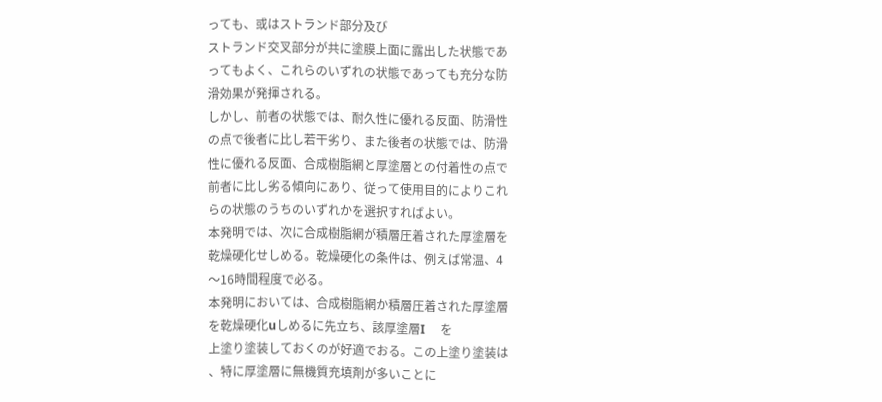っても、或はストランド部分及び
ストランド交叉部分が共に塗膜上面に露出した状態であ
ってもよく、これらのいずれの状態であっても充分な防
滑効果が発揮される。
しかし、前者の状態では、耐久性に優れる反面、防滑性
の点で後者に比し若干劣り、また後者の状態では、防滑
性に優れる反面、合成樹脂網と厚塗層との付着性の点で
前者に比し劣る傾向にあり、従って使用目的によりこれ
らの状態のうちのいずれかを選択すればよい。
本発明では、次に合成樹脂網が積層圧着された厚塗層を
乾燥硬化せしめる。乾燥硬化の条件は、例えば常温、4
〜16時間程度で必る。
本発明においては、合成樹脂網か積層圧着された厚塗層
を乾燥硬化uしめるに先立ち、該厚塗層I     を
上塗り塗装しておくのが好適でおる。この上塗り塗装は
、特に厚塗層に無機質充填剤が多いことに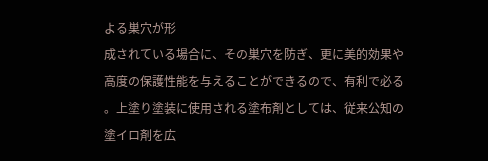よる巣穴が形
成されている場合に、その巣穴を防ぎ、更に美的効果や
高度の保護性能を与えることができるので、有利で必る
。上塗り塗装に使用される塗布剤としては、従来公知の
塗イロ剤を広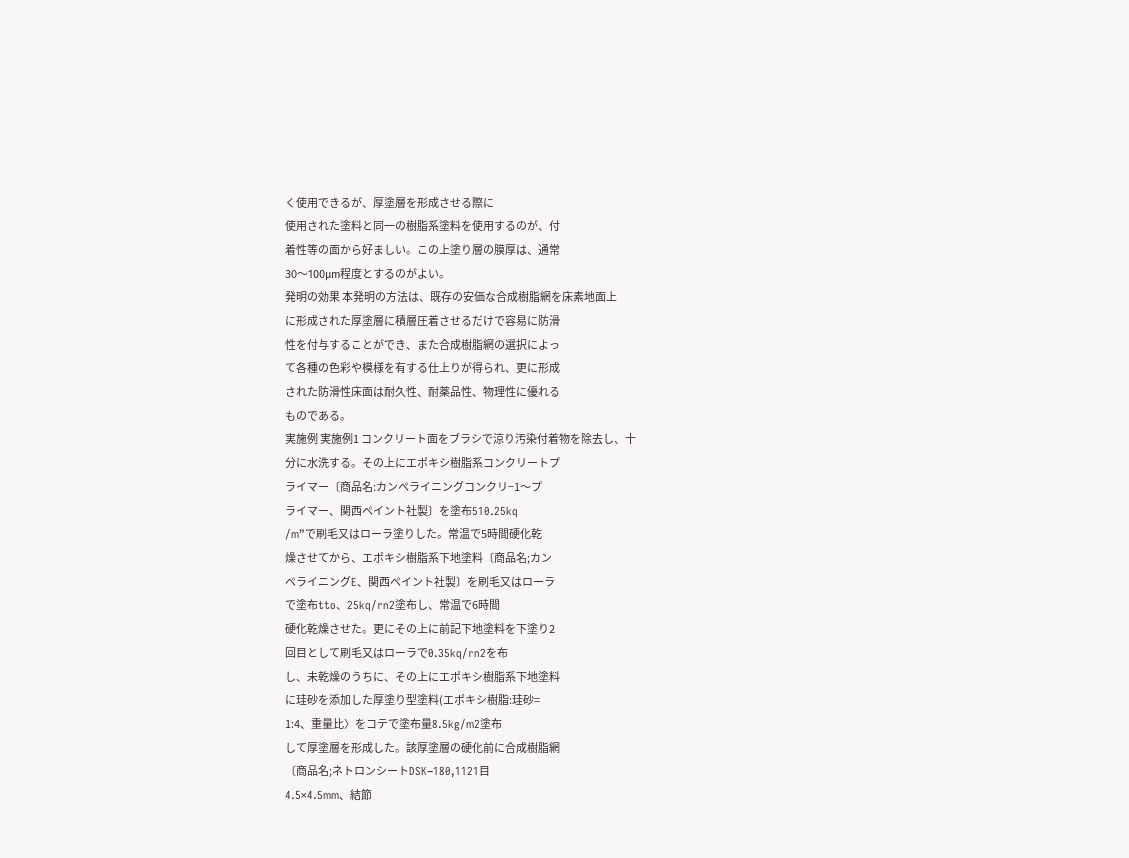く使用できるが、厚塗層を形成させる際に
使用された塗料と同一の樹脂系塗料を使用するのが、付
着性等の面から好ましい。この上塗り層の膜厚は、通常
30〜100μm程度とするのがよい。
発明の効果 本発明の方法は、既存の安価な合成樹脂網を床素地面上
に形成された厚塗層に積層圧着させるだけで容易に防滑
性を付与することができ、また合成樹脂網の選択によっ
て各種の色彩や模様を有する仕上りが得られ、更に形成
された防滑性床面は耐久性、耐薬品性、物理性に優れる
ものである。
実施例 実施例1 コンクリート面をブラシで涼り汚染付着物を除去し、十
分に水洗する。その上にエポキシ樹脂系コンクリートプ
ライマー〔商品名:カンペライニングコンクリ−1〜プ
ライマー、関西ペイント社製〕を塗布510.25kq
/m”で刷毛又はローラ塗りした。常温で5時間硬化乾
燥させてから、エポキシ樹脂系下地塗料〔商品名;カン
ペライニングE、関西ペイント社製〕を刷毛又はローラ
で塗布tto、25kq/rn2塗布し、常温で6時間
硬化乾燥させた。更にその上に前記下地塗料を下塗り2
回目として刷毛又はローラで0.35kq/rn2を布
し、未乾燥のうちに、その上にエポキシ樹脂系下地塗料
に珪砂を添加した厚塗り型塗料(エポキシ樹脂:珪砂=
1:4、重量比〉をコテで塗布量8.5kg/m2塗布
して厚塗層を形成した。該厚塗層の硬化前に合成樹脂網
〔商品名;ネトロンシートDSK−180,1121目
4.5×4.5mm、結節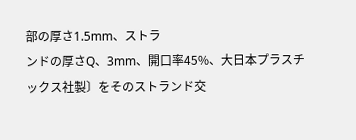部の厚さ1.5mm、ストラ
ンドの厚さQ、3mm、開口率45%、大日本プラスチ
ックス社製〕をそのストランド交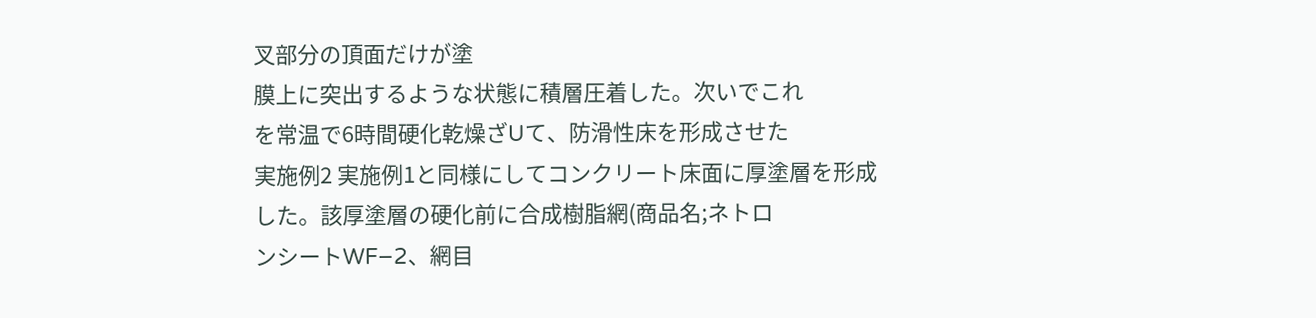叉部分の頂面だけが塗
膜上に突出するような状態に積層圧着した。次いでこれ
を常温で6時間硬化乾燥ざUて、防滑性床を形成させた
実施例2 実施例1と同様にしてコンクリート床面に厚塗層を形成
した。該厚塗層の硬化前に合成樹脂網(商品名;ネトロ
ンシートWF−2、網目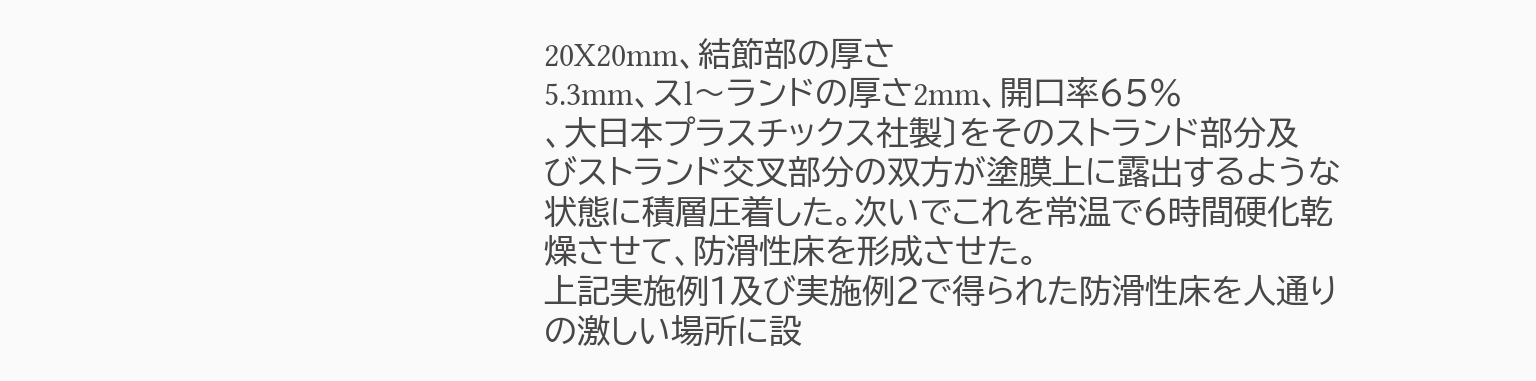20X20mm、結節部の厚さ
5.3mm、スl〜ランドの厚さ2mm、開口率65%
、大日本プラスチックス社製〕をそのストランド部分及
びストランド交叉部分の双方が塗膜上に露出するような
状態に積層圧着した。次いでこれを常温で6時間硬化乾
燥させて、防滑性床を形成させた。
上記実施例1及び実施例2で得られた防滑性床を人通り
の激しい場所に設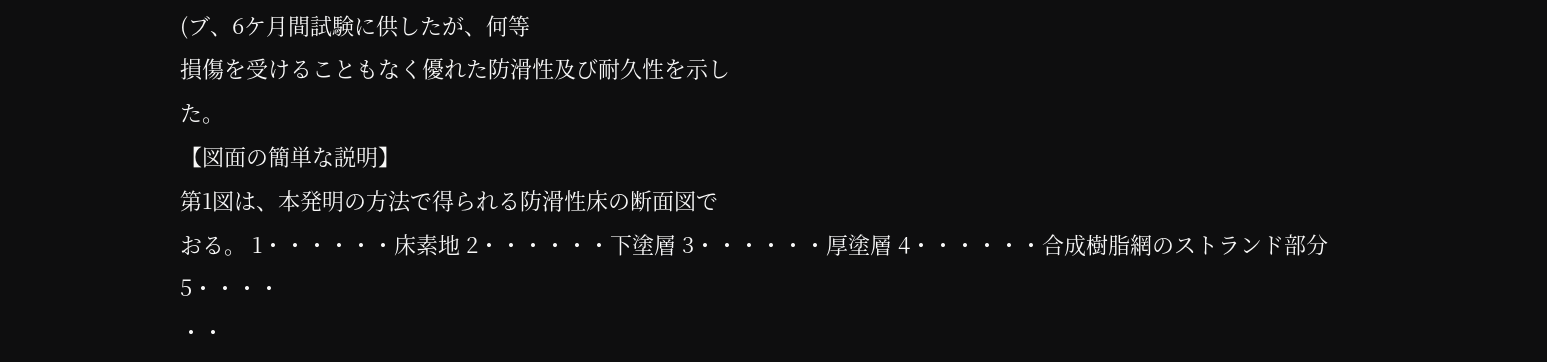(ブ、6ケ月間試験に供したが、何等
損傷を受けることもなく優れた防滑性及び耐久性を示し
た。
【図面の簡単な説明】
第1図は、本発明の方法で得られる防滑性床の断面図で
おる。 1・・・・・・床素地 2・・・・・・下塗層 3・・・・・・厚塗層 4・・・・・・合成樹脂網のストランド部分5・・・・
・・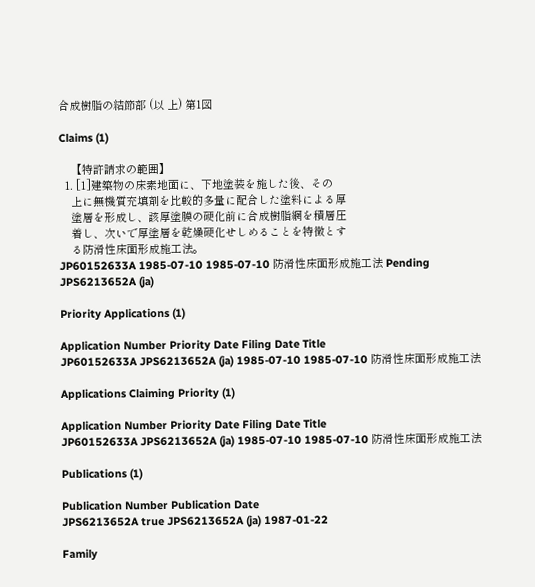合成樹脂の結節部 (以 上) 第1図

Claims (1)

    【特許請求の範囲】
  1. [1]建築物の床素地面に、下地塗装を施した後、その
    上に無機質充填剤を比較的多量に配合した塗料による厚
    塗層を形成し、該厚塗膜の硬化前に合成樹脂網を積層圧
    着し、次いで厚塗層を乾燥硬化せしめることを特徴とす
    る防滑性床面形成施工法。
JP60152633A 1985-07-10 1985-07-10 防滑性床面形成施工法 Pending JPS6213652A (ja)

Priority Applications (1)

Application Number Priority Date Filing Date Title
JP60152633A JPS6213652A (ja) 1985-07-10 1985-07-10 防滑性床面形成施工法

Applications Claiming Priority (1)

Application Number Priority Date Filing Date Title
JP60152633A JPS6213652A (ja) 1985-07-10 1985-07-10 防滑性床面形成施工法

Publications (1)

Publication Number Publication Date
JPS6213652A true JPS6213652A (ja) 1987-01-22

Family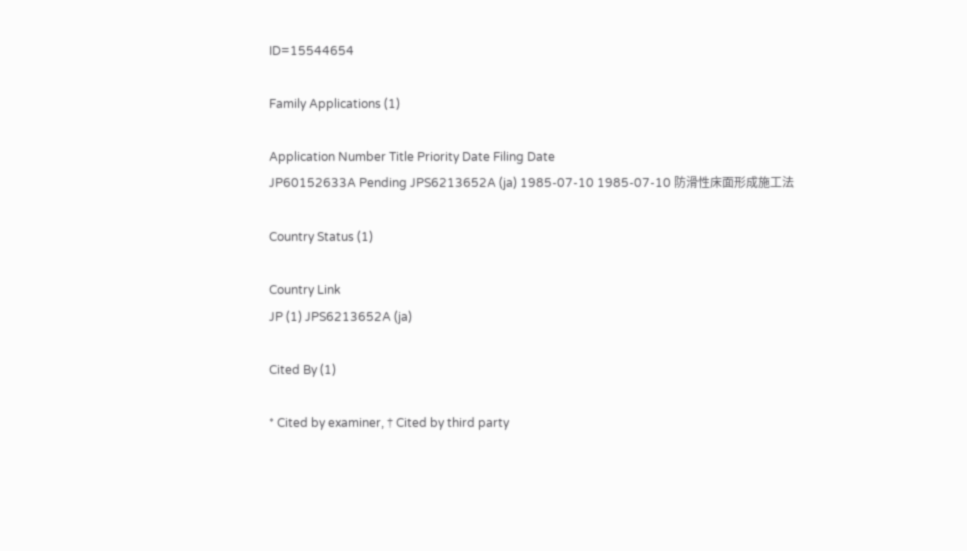ID=15544654

Family Applications (1)

Application Number Title Priority Date Filing Date
JP60152633A Pending JPS6213652A (ja) 1985-07-10 1985-07-10 防滑性床面形成施工法

Country Status (1)

Country Link
JP (1) JPS6213652A (ja)

Cited By (1)

* Cited by examiner, † Cited by third party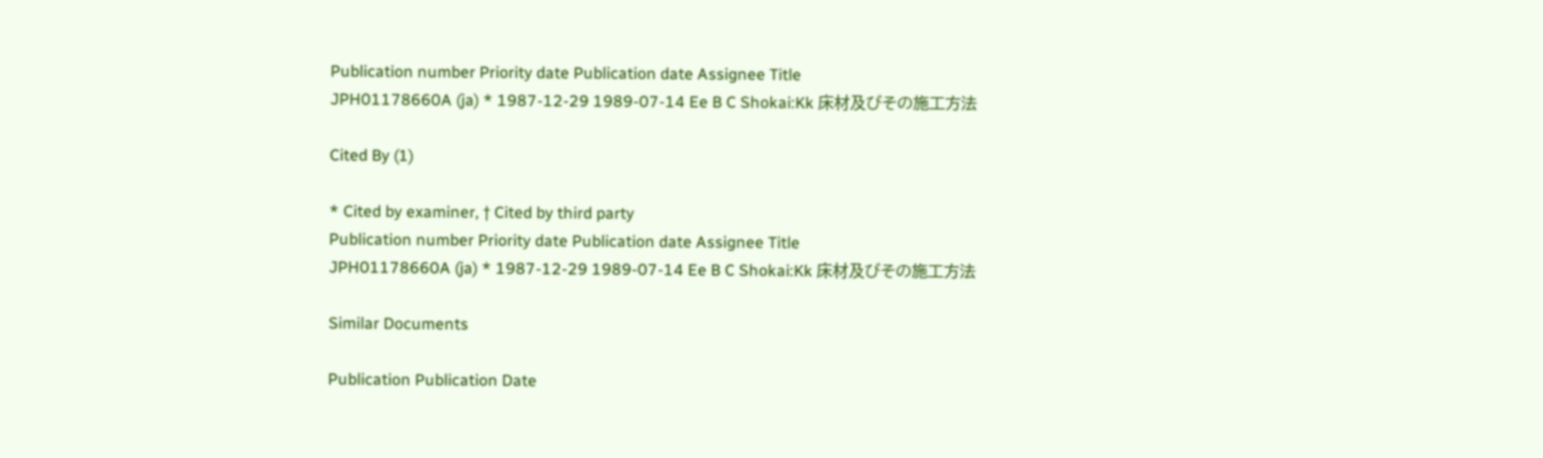Publication number Priority date Publication date Assignee Title
JPH01178660A (ja) * 1987-12-29 1989-07-14 Ee B C Shokai:Kk 床材及びその施工方法

Cited By (1)

* Cited by examiner, † Cited by third party
Publication number Priority date Publication date Assignee Title
JPH01178660A (ja) * 1987-12-29 1989-07-14 Ee B C Shokai:Kk 床材及びその施工方法

Similar Documents

Publication Publication Date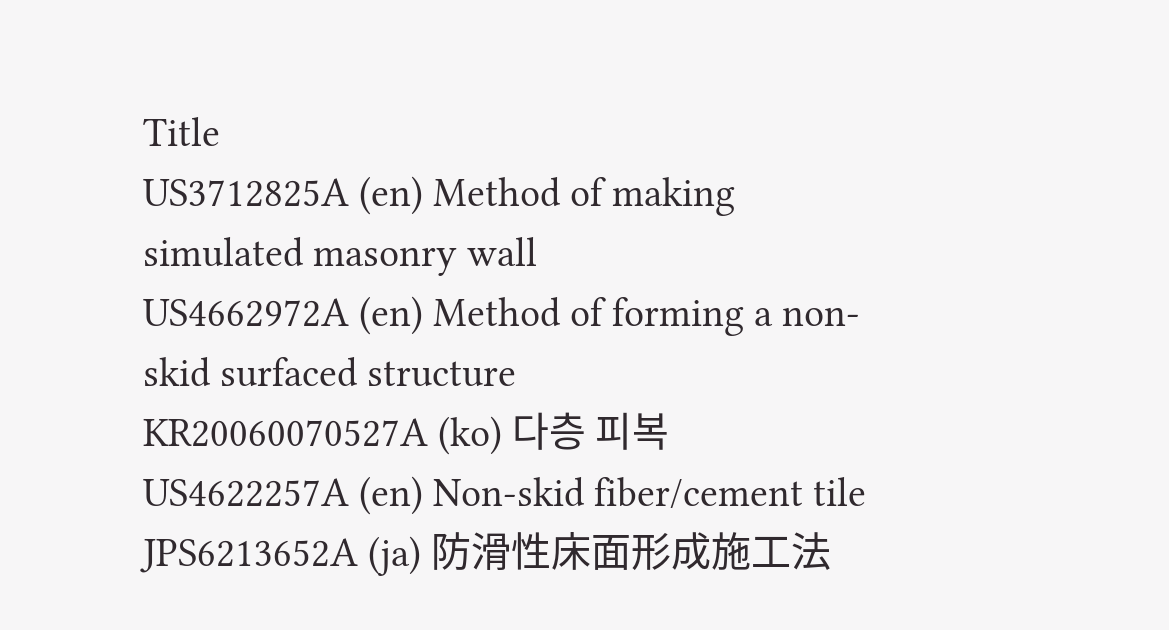Title
US3712825A (en) Method of making simulated masonry wall
US4662972A (en) Method of forming a non-skid surfaced structure
KR20060070527A (ko) 다층 피복
US4622257A (en) Non-skid fiber/cement tile
JPS6213652A (ja) 防滑性床面形成施工法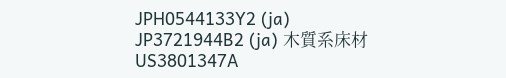JPH0544133Y2 (ja)
JP3721944B2 (ja) 木質系床材
US3801347A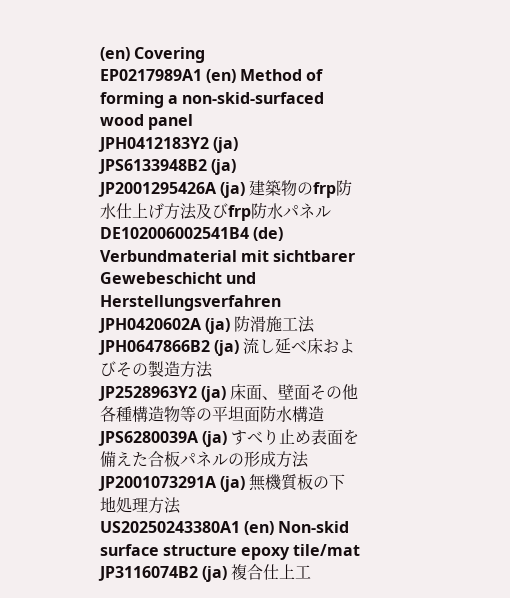(en) Covering
EP0217989A1 (en) Method of forming a non-skid-surfaced wood panel
JPH0412183Y2 (ja)
JPS6133948B2 (ja)
JP2001295426A (ja) 建築物のfrp防水仕上げ方法及びfrp防水パネル
DE102006002541B4 (de) Verbundmaterial mit sichtbarer Gewebeschicht und Herstellungsverfahren
JPH0420602A (ja) 防滑施工法
JPH0647866B2 (ja) 流し延べ床およびその製造方法
JP2528963Y2 (ja) 床面、壁面その他各種構造物等の平坦面防水構造
JPS6280039A (ja) すべり止め表面を備えた合板パネルの形成方法
JP2001073291A (ja) 無機質板の下地処理方法
US20250243380A1 (en) Non-skid surface structure epoxy tile/mat
JP3116074B2 (ja) 複合仕上工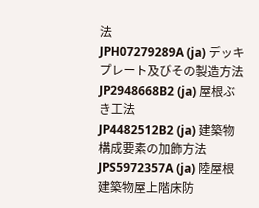法
JPH07279289A (ja) デッキプレート及びその製造方法
JP2948668B2 (ja) 屋根ぶき工法
JP4482512B2 (ja) 建築物構成要素の加飾方法
JPS5972357A (ja) 陸屋根建築物屋上階床防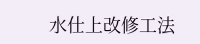水仕上改修工法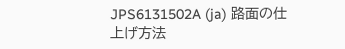JPS6131502A (ja) 路面の仕上げ方法